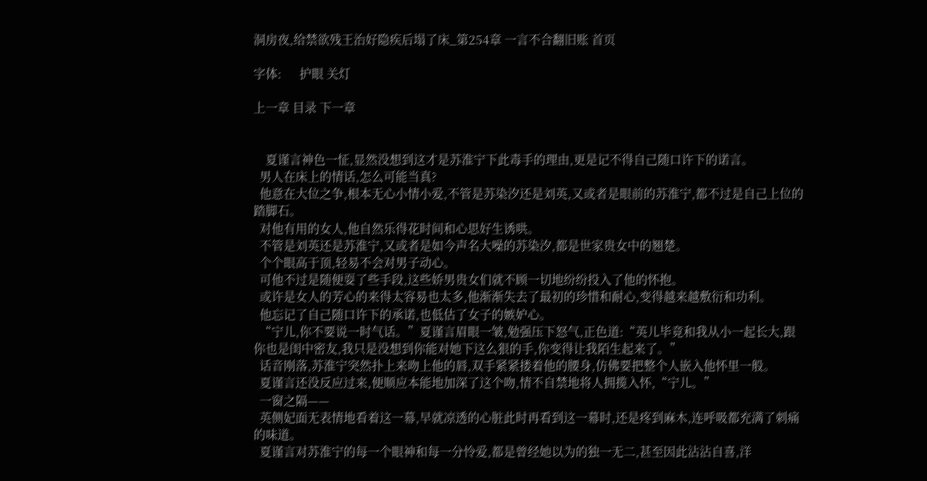洞房夜,给禁欲残王治好隐疾后塌了床_第254章 一言不合翻旧账 首页

字体:      护眼 关灯

上一章 目录 下一章


    夏谨言神色一怔,显然没想到这才是苏淮宁下此毒手的理由,更是记不得自己随口许下的诺言。
  男人在床上的情话,怎么可能当真?
  他意在大位之争,根本无心小情小爱,不管是苏染汐还是刘英,又或者是眼前的苏淮宁,都不过是自己上位的踏脚石。
  对他有用的女人,他自然乐得花时间和心思好生诱哄。
  不管是刘英还是苏淮宁,又或者是如今声名大噪的苏染汐,都是世家贵女中的翘楚。
  个个眼高于顶,轻易不会对男子动心。
  可他不过是随便耍了些手段,这些娇男贵女们就不顾一切地纷纷投入了他的怀抱。
  或许是女人的芳心的来得太容易也太多,他渐渐失去了最初的珍惜和耐心,变得越来越敷衍和功利。
  他忘记了自己随口许下的承诺,也低估了女子的嫉妒心。
  “宁儿,你不要说一时气话。”夏谨言眉眼一皱,勉强压下怒气,正色道:“英儿毕竟和我从小一起长大,跟你也是闺中密友,我只是没想到你能对她下这么狠的手,你变得让我陌生起来了。”
  话音刚落,苏淮宁突然扑上来吻上他的唇,双手紧紧搂着他的腰身,仿佛要把整个人嵌入他怀里一般。
  夏谨言还没反应过来,便顺应本能地加深了这个吻,情不自禁地将人拥揽入怀,“宁儿。”
  一窗之隔——
  英侧妃面无表情地看着这一幕,早就凉透的心脏此时再看到这一幕时,还是疼到麻木,连呼吸都充满了刺痛的味道。
  夏谨言对苏淮宁的每一个眼神和每一分怜爱,都是曾经她以为的独一无二,甚至因此沾沾自喜,洋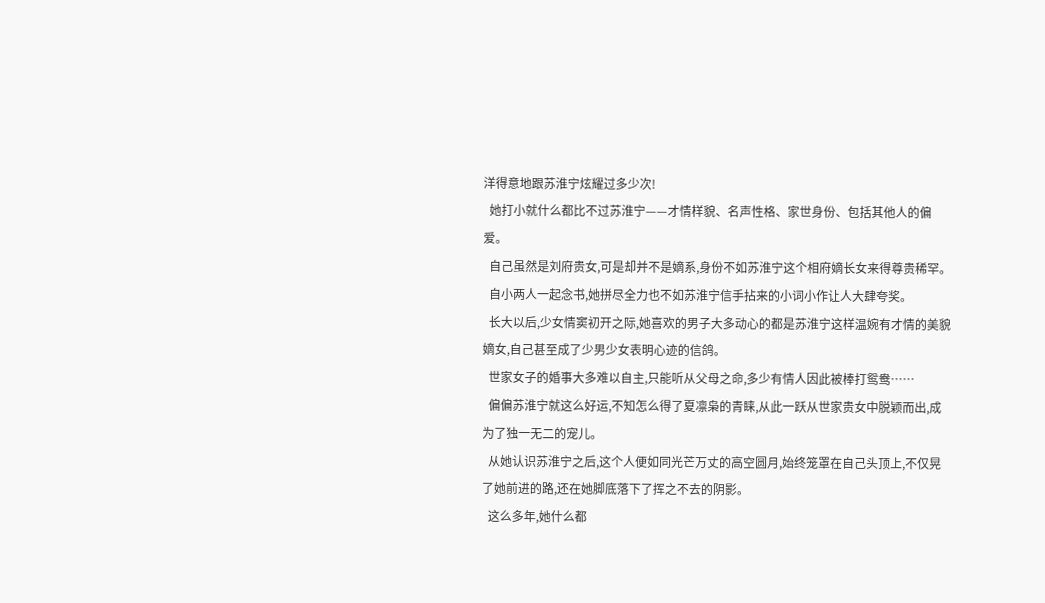洋得意地跟苏淮宁炫耀过多少次!
  她打小就什么都比不过苏淮宁——才情样貌、名声性格、家世身份、包括其他人的偏爱。
  自己虽然是刘府贵女,可是却并不是嫡系,身份不如苏淮宁这个相府嫡长女来得尊贵稀罕。
  自小两人一起念书,她拼尽全力也不如苏淮宁信手拈来的小词小作让人大肆夸奖。
  长大以后,少女情窦初开之际,她喜欢的男子大多动心的都是苏淮宁这样温婉有才情的美貌嫡女,自己甚至成了少男少女表明心迹的信鸽。
  世家女子的婚事大多难以自主,只能听从父母之命,多少有情人因此被棒打鸳鸯……
  偏偏苏淮宁就这么好运,不知怎么得了夏凛枭的青睐,从此一跃从世家贵女中脱颖而出,成为了独一无二的宠儿。
  从她认识苏淮宁之后,这个人便如同光芒万丈的高空圆月,始终笼罩在自己头顶上,不仅晃了她前进的路,还在她脚底落下了挥之不去的阴影。
  这么多年,她什么都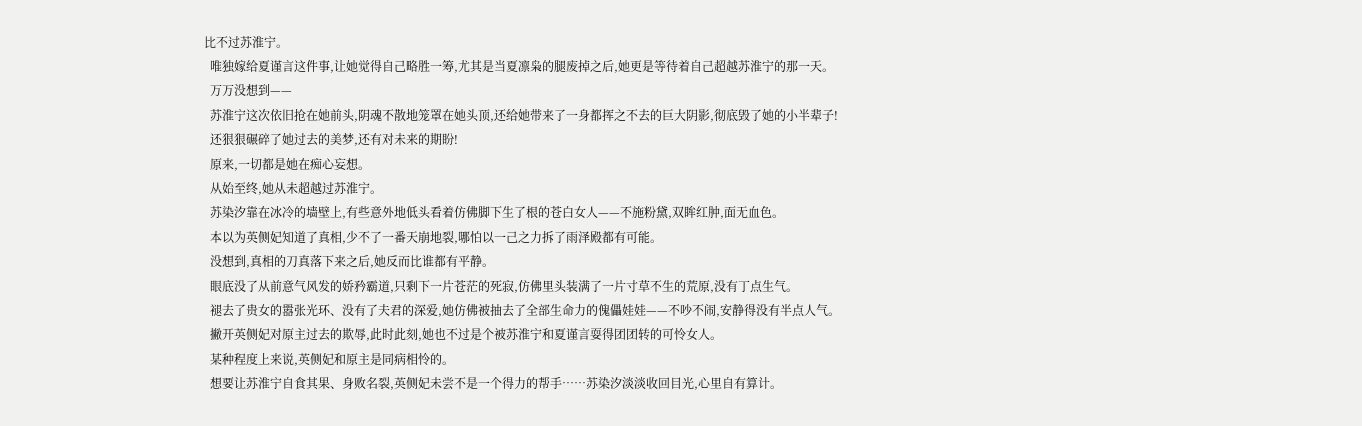比不过苏淮宁。
  唯独嫁给夏谨言这件事,让她觉得自己略胜一筹,尤其是当夏凛枭的腿废掉之后,她更是等待着自己超越苏淮宁的那一天。
  万万没想到——
  苏淮宁这次依旧抢在她前头,阴魂不散地笼罩在她头顶,还给她带来了一身都挥之不去的巨大阴影,彻底毁了她的小半辈子!
  还狠狠碾碎了她过去的美梦,还有对未来的期盼!
  原来,一切都是她在痴心妄想。
  从始至终,她从未超越过苏淮宁。
  苏染汐靠在冰冷的墙壁上,有些意外地低头看着仿佛脚下生了根的苍白女人——不施粉黛,双眸红肿,面无血色。
  本以为英侧妃知道了真相,少不了一番天崩地裂,哪怕以一己之力拆了雨泽殿都有可能。
  没想到,真相的刀真落下来之后,她反而比谁都有平静。
  眼底没了从前意气风发的娇矜霸道,只剩下一片苍茫的死寂,仿佛里头装满了一片寸草不生的荒原,没有丁点生气。
  褪去了贵女的嚣张光环、没有了夫君的深爱,她仿佛被抽去了全部生命力的傀儡娃娃——不吵不闹,安静得没有半点人气。
  撇开英侧妃对原主过去的欺辱,此时此刻,她也不过是个被苏淮宁和夏谨言耍得团团转的可怜女人。
  某种程度上来说,英侧妃和原主是同病相怜的。
  想要让苏淮宁自食其果、身败名裂,英侧妃未尝不是一个得力的帮手……苏染汐淡淡收回目光,心里自有算计。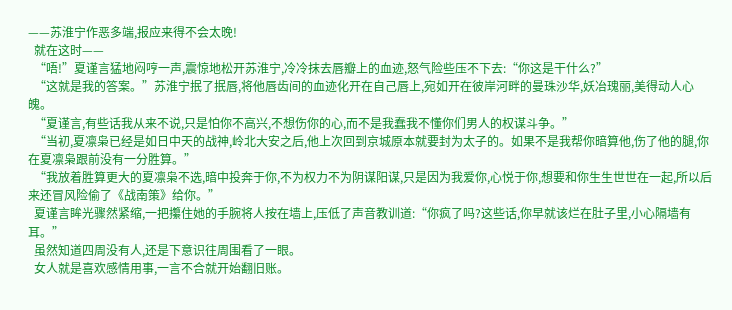——苏淮宁作恶多端,报应来得不会太晚!
  就在这时——
  “唔!”夏谨言猛地闷哼一声,震惊地松开苏淮宁,冷冷抹去唇瓣上的血迹,怒气险些压不下去:“你这是干什么?”
  “这就是我的答案。”苏淮宁抿了抿唇,将他唇齿间的血迹化开在自己唇上,宛如开在彼岸河畔的曼珠沙华,妖冶瑰丽,美得动人心魄。
  “夏谨言,有些话我从来不说,只是怕你不高兴,不想伤你的心,而不是我蠢我不懂你们男人的权谋斗争。”
  “当初,夏凛枭已经是如日中天的战神,岭北大安之后,他上次回到京城原本就要封为太子的。如果不是我帮你暗算他,伤了他的腿,你在夏凛枭跟前没有一分胜算。”
  “我放着胜算更大的夏凛枭不选,暗中投奔于你,不为权力不为阴谋阳谋,只是因为我爱你,心悦于你,想要和你生生世世在一起,所以后来还冒风险偷了《战南策》给你。”
  夏谨言眸光骤然紧缩,一把攥住她的手腕将人按在墙上,压低了声音教训道:“你疯了吗?这些话,你早就该烂在肚子里,小心隔墙有耳。”
  虽然知道四周没有人,还是下意识往周围看了一眼。
  女人就是喜欢感情用事,一言不合就开始翻旧账。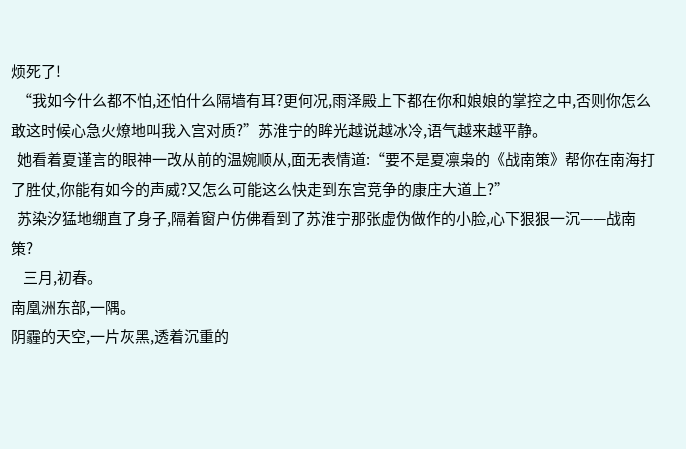烦死了!
  “我如今什么都不怕,还怕什么隔墙有耳?更何况,雨泽殿上下都在你和娘娘的掌控之中,否则你怎么敢这时候心急火燎地叫我入宫对质?”苏淮宁的眸光越说越冰冷,语气越来越平静。
  她看着夏谨言的眼神一改从前的温婉顺从,面无表情道:“要不是夏凛枭的《战南策》帮你在南海打了胜仗,你能有如今的声威?又怎么可能这么快走到东宫竞争的康庄大道上?”
  苏染汐猛地绷直了身子,隔着窗户仿佛看到了苏淮宁那张虚伪做作的小脸,心下狠狠一沉——战南策?
    三月,初春。
南凰洲东部,一隅。
阴霾的天空,一片灰黑,透着沉重的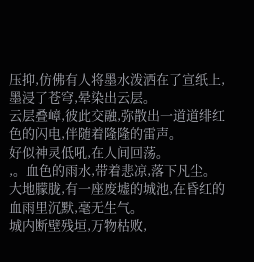压抑,仿佛有人将墨水泼洒在了宣纸上,墨浸了苍穹,晕染出云层。
云层叠嶂,彼此交融,弥散出一道道绯红色的闪电,伴随着隆隆的雷声。
好似神灵低吼,在人间回荡。
,。血色的雨水,带着悲凉,落下凡尘。
大地朦胧,有一座废墟的城池,在昏红的血雨里沉默,毫无生气。
城内断壁残垣,万物枯败,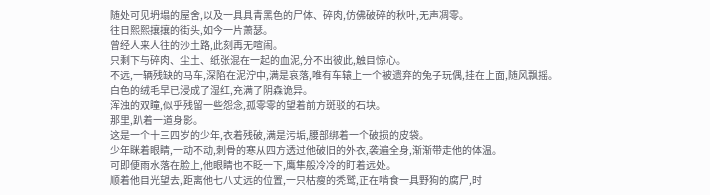随处可见坍塌的屋舍,以及一具具青黑色的尸体、碎肉,仿佛破碎的秋叶,无声凋零。
往日熙熙攘攘的街头,如今一片萧瑟。
曾经人来人往的沙土路,此刻再无喧闹。
只剩下与碎肉、尘土、纸张混在一起的血泥,分不出彼此,触目惊心。
不远,一辆残缺的马车,深陷在泥泞中,满是哀落,唯有车辕上一个被遗弃的兔子玩偶,挂在上面,随风飘摇。
白色的绒毛早已浸成了湿红,充满了阴森诡异。
浑浊的双瞳,似乎残留一些怨念,孤零零的望着前方斑驳的石块。
那里,趴着一道身影。
这是一个十三四岁的少年,衣着残破,满是污垢,腰部绑着一个破损的皮袋。
少年眯着眼睛,一动不动,刺骨的寒从四方透过他破旧的外衣,袭遍全身,渐渐带走他的体温。
可即便雨水落在脸上,他眼睛也不眨一下,鹰隼般冷冷的盯着远处。
顺着他目光望去,距离他七八丈远的位置,一只枯瘦的秃鹫,正在啃食一具野狗的腐尸,时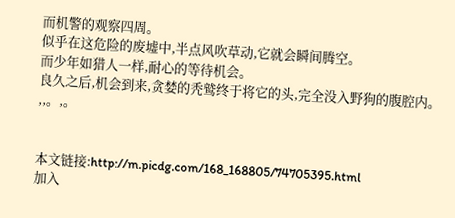而机警的观察四周。
似乎在这危险的废墟中,半点风吹草动,它就会瞬间腾空。
而少年如猎人一样,耐心的等待机会。
良久之后,机会到来,贪婪的秃鹫终于将它的头,完全没入野狗的腹腔内。
,,。,。


本文链接:http://m.picdg.com/168_168805/74705395.html
加入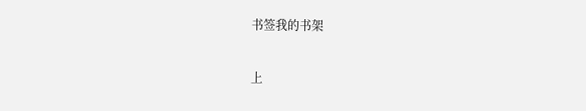书签我的书架

上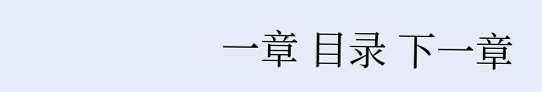一章 目录 下一章